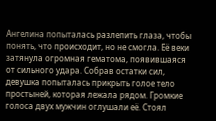Ангелина попыталась разлепить глаза, чтобы понять, что происходит, но не смогла. Её веки затянула огромная гематома, появившаяся от сильного удара. Собрав остатки сил, девушка попыталась прикрыть голое тело простыней, которая лежала рядом. Громкие голоса двух мужчин оглушали её. Стоял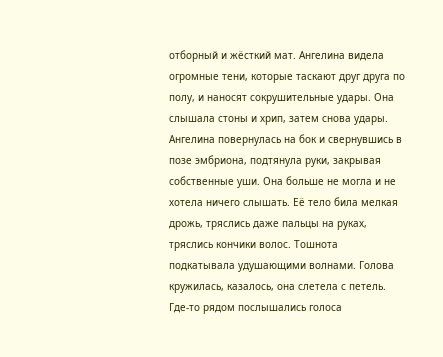отборный и жёсткий мат. Ангелина видела огромные тени, которые таскают друг друга по полу, и наносят сокрушительные удары. Она слышала стоны и хрип, затем снова удары. Ангелина повернулась на бок и свернувшись в позе эмбриона, подтянула руки, закрывая собственные уши. Она больше не могла и не хотела ничего слышать. Её тело била мелкая дрожь, тряслись даже пальцы на руках, тряслись кончики волос. Тошнота подкатывала удушающими волнами. Голова кружилась, казалось, она слетела с петель. Где-то рядом послышались голоса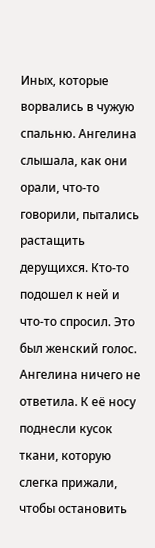Иных, которые ворвались в чужую спальню. Ангелина слышала, как они орали, что-то говорили, пытались растащить дерущихся. Кто-то подошел к ней и что-то спросил. Это был женский голос. Ангелина ничего не ответила. К её носу поднесли кусок ткани, которую слегка прижали, чтобы остановить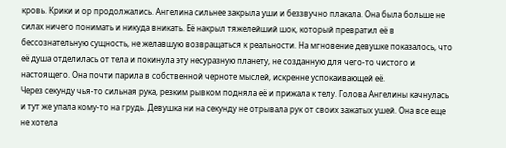кровь. Крики и ор продолжались. Ангелина сильнее закрыла уши и беззвучно плакала. Она была больше не силах ничего понимать и никуда вникать. Её накрыл тяжелейший шок, который превратил её в бессознательную сущность, не желавшую возвращаться к реальности. На мгновение девушке показалось, что её душа отделилась от тела и покинула эту несуразную планету, не созданную для чего-то чистого и настоящего. Она почти парила в собственной черноте мыслей, искренне успокаивающей её.
Через секунду чья-то сильная рука, резким рывком подняла её и прижала к телу. Голова Ангелины качнулась и тут же упала кому-то на грудь. Девушка ни на секунду не отрывала рук от своих зажатых ушей. Она все еще не хотела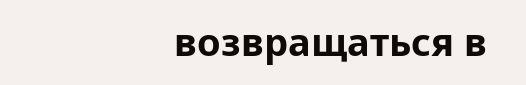возвращаться в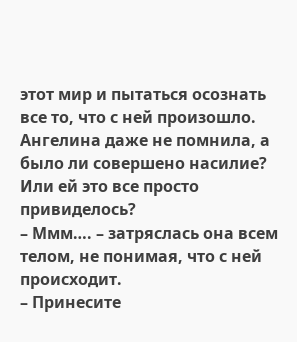этот мир и пытаться осознать все то, что с ней произошло. Ангелина даже не помнила, а было ли совершено насилие? Или ей это все просто привиделось?
– Ммм…. – затряслась она всем телом, не понимая, что с ней происходит.
– Принесите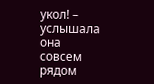укол! – услышала она совсем рядом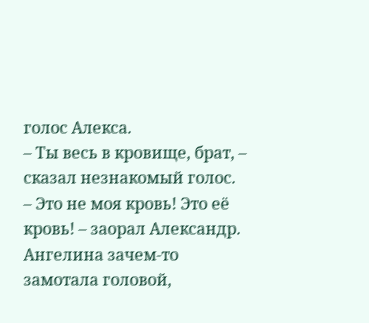голос Алекса.
– Ты весь в кровище, брат, – сказал незнакомый голос.
– Это не моя кровь! Это её кровь! – заорал Александр.
Ангелина зачем-то замотала головой,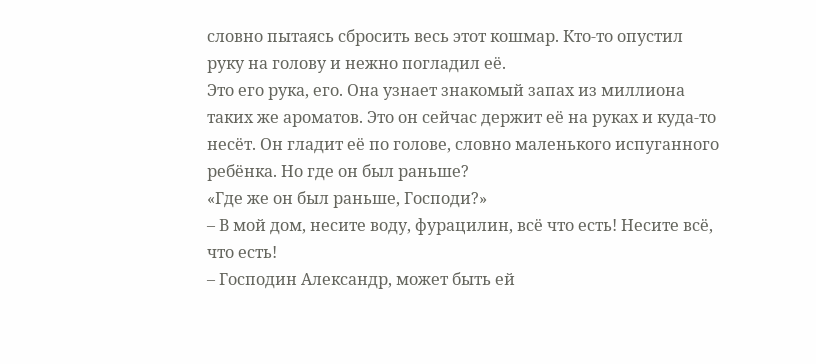словно пытаясь сбросить весь этот кошмар. Кто-то опустил руку на голову и нежно погладил её.
Это его рука, его. Она узнает знакомый запах из миллиона таких же ароматов. Это он сейчас держит её на руках и куда-то несёт. Он гладит её по голове, словно маленького испуганного ребёнка. Но где он был раньше?
«Где же он был раньше, Господи?»
– В мой дом, несите воду, фурацилин, всё что есть! Несите всё, что есть!
– Господин Александр, может быть ей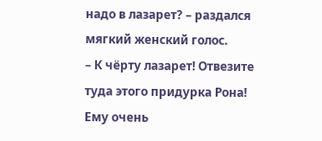надо в лазарет? – раздался мягкий женский голос.
– К чёрту лазарет! Отвезите туда этого придурка Рона! Ему очень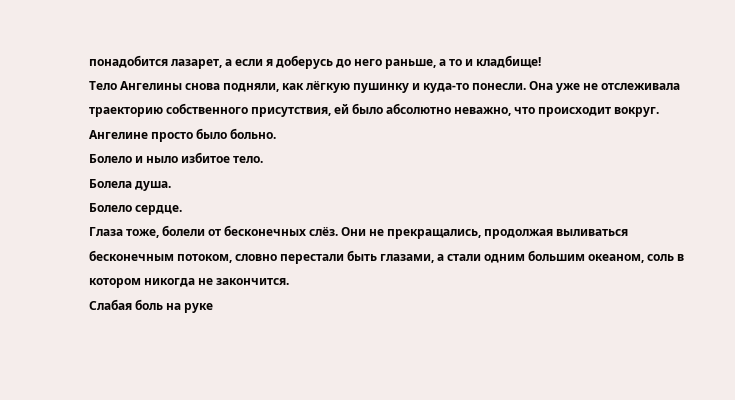понадобится лазарет, а если я доберусь до него раньше, а то и кладбище!
Тело Ангелины снова подняли, как лёгкую пушинку и куда-то понесли. Она уже не отслеживала траекторию собственного присутствия, ей было абсолютно неважно, что происходит вокруг. Ангелине просто было больно.
Болело и ныло избитое тело.
Болела душа.
Болело сердце.
Глаза тоже, болели от бесконечных слёз. Они не прекращались, продолжая выливаться бесконечным потоком, словно перестали быть глазами, а стали одним большим океаном, соль в котором никогда не закончится.
Слабая боль на руке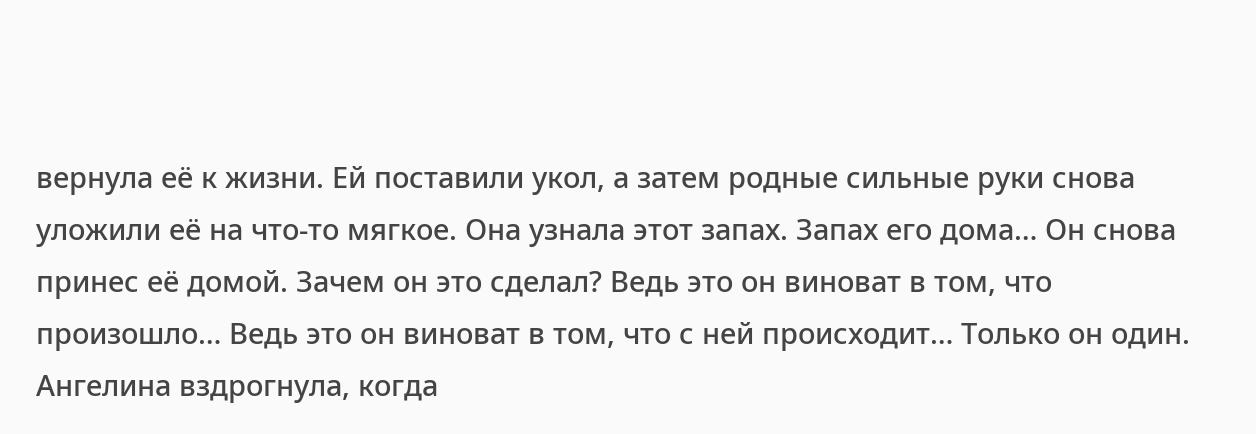вернула её к жизни. Ей поставили укол, а затем родные сильные руки снова уложили её на что-то мягкое. Она узнала этот запах. Запах его дома… Он снова принес её домой. Зачем он это сделал? Ведь это он виноват в том, что произошло… Ведь это он виноват в том, что с ней происходит… Только он один.
Ангелина вздрогнула, когда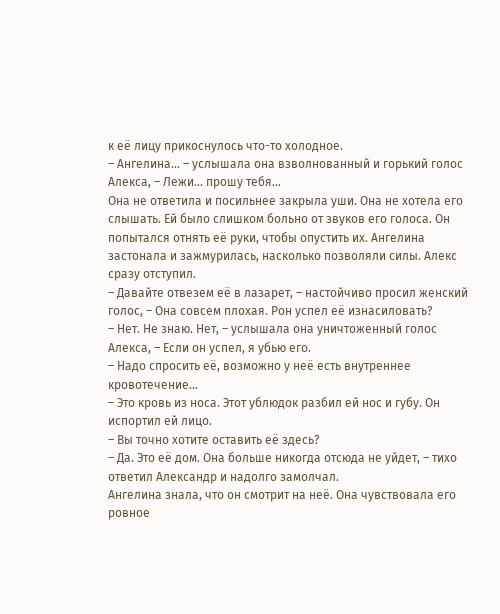к её лицу прикоснулось что-то холодное.
– Ангелина… – услышала она взволнованный и горький голос Алекса, – Лежи… прошу тебя…
Она не ответила и посильнее закрыла уши. Она не хотела его слышать. Ей было слишком больно от звуков его голоса. Он попытался отнять её руки, чтобы опустить их. Ангелина застонала и зажмурилась, насколько позволяли силы. Алекс сразу отступил.
– Давайте отвезем её в лазарет, – настойчиво просил женский голос, – Она совсем плохая. Рон успел её изнасиловать?
– Нет. Не знаю. Нет, – услышала она уничтоженный голос Алекса, – Если он успел, я убью его.
– Надо спросить её, возможно у неё есть внутреннее кровотечение…
– Это кровь из носа. Этот ублюдок разбил ей нос и губу. Он испортил ей лицо.
– Вы точно хотите оставить её здесь?
– Да. Это её дом. Она больше никогда отсюда не уйдет, – тихо ответил Александр и надолго замолчал.
Ангелина знала, что он смотрит на неё. Она чувствовала его ровное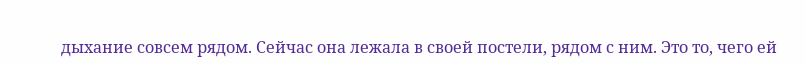дыхание совсем рядом. Сейчас она лежала в своей постели, рядом с ним. Это то, чего ей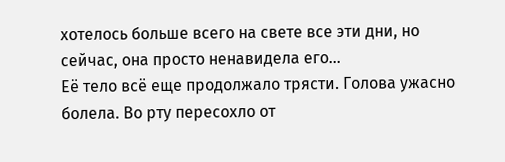хотелось больше всего на свете все эти дни, но сейчас, она просто ненавидела его…
Её тело всё еще продолжало трясти. Голова ужасно болела. Во рту пересохло от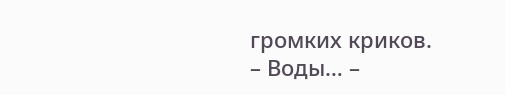громких криков.
– Воды… –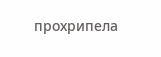прохрипела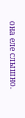она еле слышно.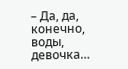– Да, да, конечно, воды, девочка…